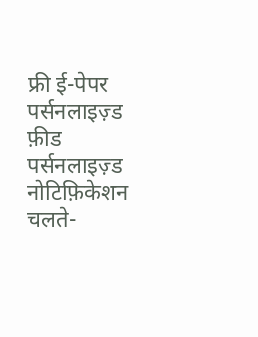फ्री ई-पेपर
पर्सनलाइज़्ड फ़ीड
पर्सनलाइज़्ड नोटिफ़िकेशन
चलते-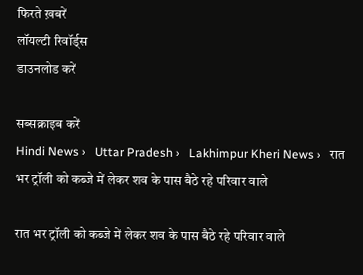फिरते ख़बरें
लॉयल्टी रिवॉर्ड्स
डाउनलोड करें

सब्सक्राइब करें
Hindi News ›   Uttar Pradesh ›   Lakhimpur Kheri News ›   रात भर ट्रॉली को कब्जे में लेकर शव के पास बैठे रहे परिवार वाले

रात भर ट्रॉली को कब्जे में लेकर शव के पास बैठे रहे परिवार वाले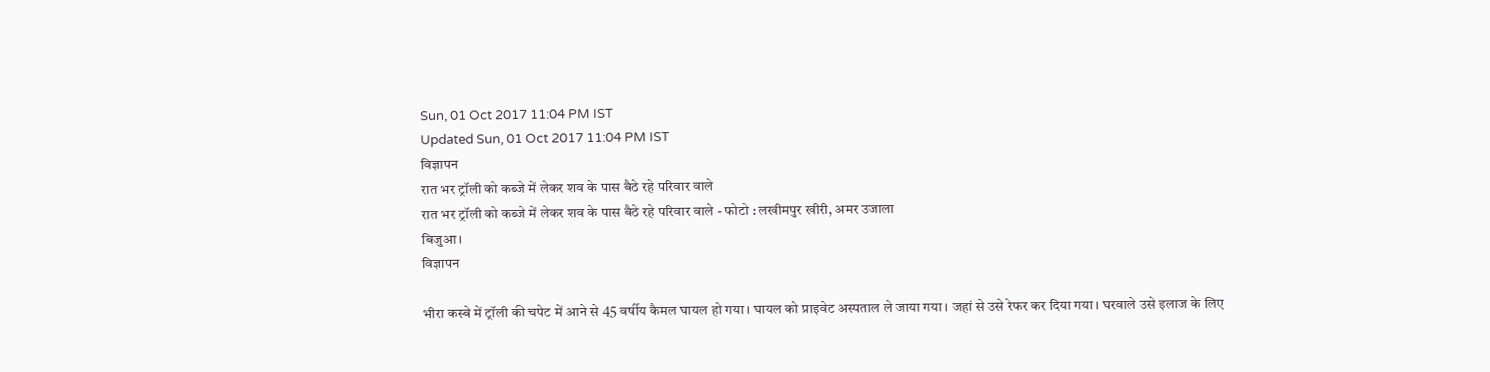Sun, 01 Oct 2017 11:04 PM IST
Updated Sun, 01 Oct 2017 11:04 PM IST
विज्ञापन
रात भर ट्रॉली को कब्जे में लेकर शव के पास बैठे रहे परिवार वाले
रात भर ट्रॉली को कब्जे में लेकर शव के पास बैठे रहे परिवार वाले - फोटो : लखीमपुर खीरी, अमर उजाला
बिजुआ।
विज्ञापन

भीरा कस्बे में ट्रॉली की चपेट में आने से 45 वर्षीय कैमल घायल हो गया। घायल को प्राइवेट अस्पताल ले जाया गया। जहां से उसे रेफर कर दिया गया। घरवाले उसे इलाज के लिए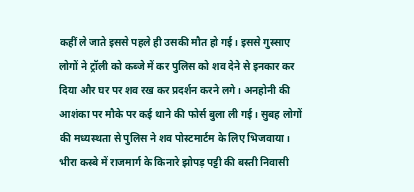कहीं ले जाते इससे पहले ही उसकी मौत हो गई। इससे गुस्साए लोगों ने ट्रॉली को कब्जे में कर पुलिस को शव देने से इनकार कर दिया और घर पर शव रख कर प्रदर्शन करने लगे। अनहोनी की आशंका पर मौके पर कई थाने की फोर्स बुला ली गई। सुबह लोगों की मध्यस्थता से पुलिस ने शव पोस्टमार्टम के लिए भिजवाया।
भीरा कस्बे में राजमार्ग के किनारे झोपड़ पट्टी की बस्ती निवासी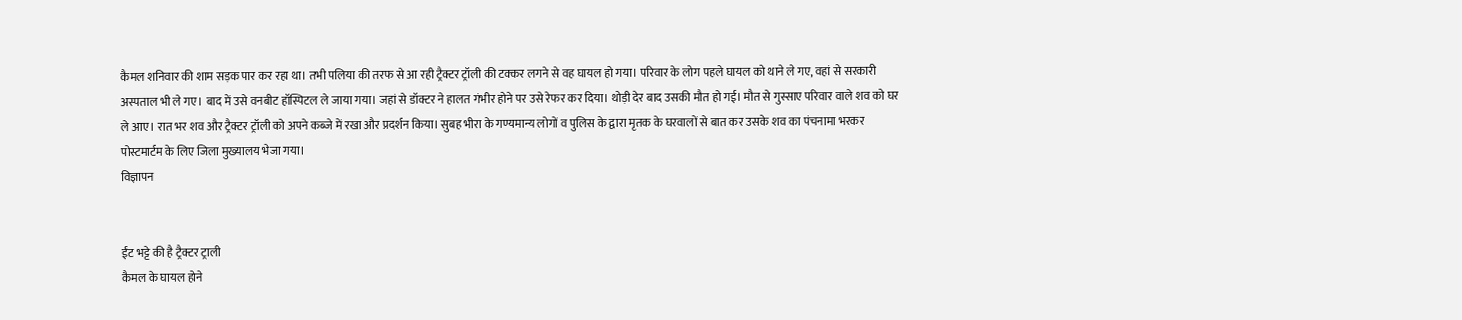कैमल शनिवार की शाम सड़क पार कर रहा था। तभी पलिया की तरफ से आ रही ट्रैक्टर ट्रॉली की टक्कर लगने से वह घायल हो गया। परिवार के लोग पहले घायल को थाने ले गए, वहां से सरकारी अस्पताल भी ले गए। बाद में उसे वनबीट हॉस्पिटल ले जाया गया। जहां से डॉक्टर ने हालत गंभीर होने पर उसे रेफर कर दिया। थोड़ी देर बाद उसकी मौत हो गई। मौत से गुस्साए परिवार वाले शव को घर ले आए। रात भर शव और ट्रैक्टर ट्रॉली को अपने कब्जे में रखा और प्रदर्शन किया। सुबह भीरा के गण्यमान्य लोगों व पुलिस के द्वारा मृतक के घरवालों से बात कर उसके शव का पंचनामा भरकर पोस्टमार्टम के लिए जिला मुख्यालय भेजा गया।
विज्ञापन


ईंट भट्टे की है ट्रैक्टर ट्राली
कैमल के घायल होने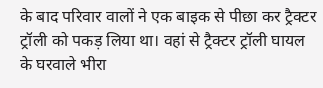के बाद परिवार वालों ने एक बाइक से पीछा कर ट्रैक्टर ट्रॉली को पकड़ लिया था। वहां से ट्रैक्टर ट्रॉली घायल के घरवाले भीरा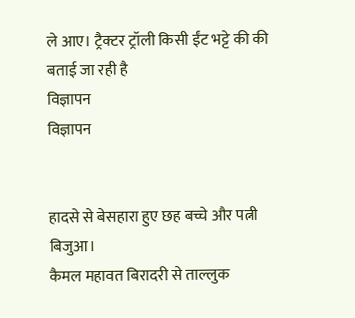ले आए। ट्रैक्टर ट्रॉली किसी ईंट भट्टे की की बताई जा रही है
विज्ञापन
विज्ञापन


हादसे से बेसहारा हुए छह बच्चे और पत्नी
बिजुआ।
कैमल महावत बिरादरी से ताल्लुक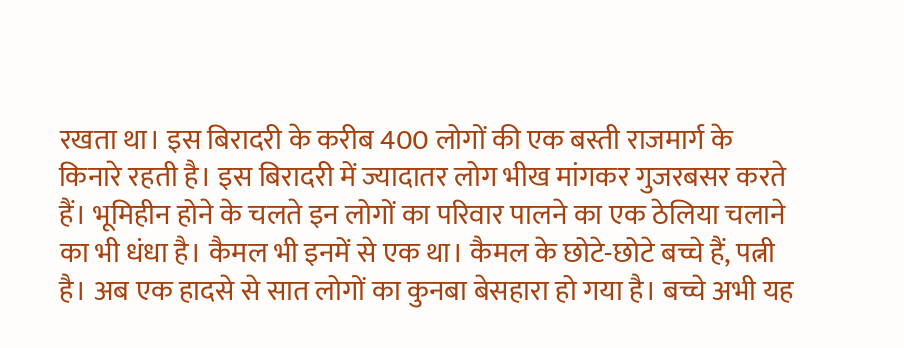रखता था। इस बिरादरी के करीब 400 लोगों की एक बस्ती राजमार्ग के किनारे रहती है। इस बिरादरी में ज्यादातर लोग भीख मांगकर गुजरबसर करते हैं। भूमिहीन होने के चलते इन लोगों का परिवार पालने का एक ठेलिया चलाने का भी धंधा है। कैमल भी इनमें से एक था। कैमल के छोटे-छोटे बच्चे हैं, पत्नी है। अब एक हादसे से सात लोगों का कुनबा बेसहारा हो गया है। बच्चे अभी यह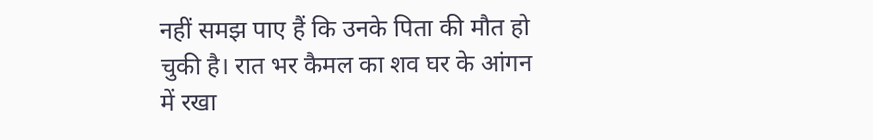नहीं समझ पाए हैं कि उनके पिता की मौत हो चुकी है। रात भर कैमल का शव घर के आंगन में रखा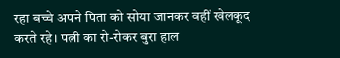रहा बच्चे अपने पिता को सोया जानकर वहीं खेलकूद करते रहे। पत्नी का रो-रोकर बुरा हाल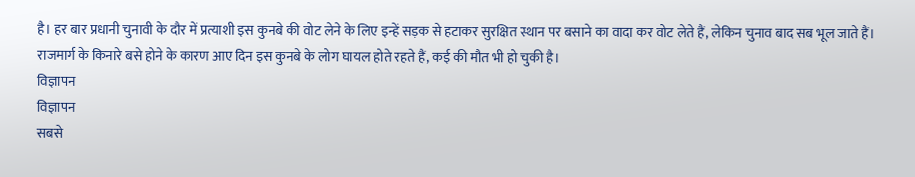है। हर बार प्रधानी चुनावी के दौर में प्रत्याशी इस कुनबे की वोट लेने के लिए इन्हें सड़क से हटाकर सुरक्षित स्थान पर बसाने का वादा कर वोट लेते हैं, लेकिन चुनाव बाद सब भूल जाते हैं। राजमार्ग के किनारे बसे होने के कारण आए दिन इस कुनबे के लोग घायल होते रहते हैं, कई की मौत भी हो चुकी है।
विज्ञापन
विज्ञापन
सबसे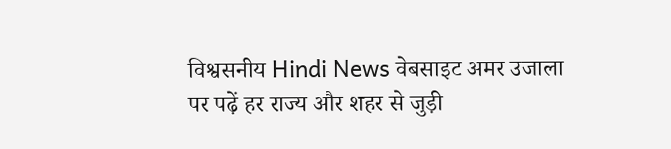विश्वसनीय Hindi News वेबसाइट अमर उजाला पर पढ़ें हर राज्य और शहर से जुड़ी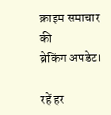क्राइम समाचार की
ब्रेकिंग अपडेट।

रहें हर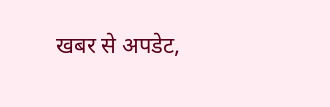खबर से अपडेट,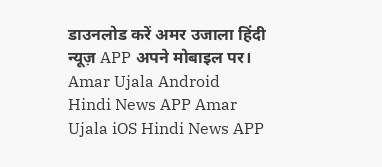डाउनलोड करें अमर उजाला हिंदी न्यूज़ APP अपने मोबाइल पर।
Amar Ujala Android Hindi News APP Amar Ujala iOS Hindi News APP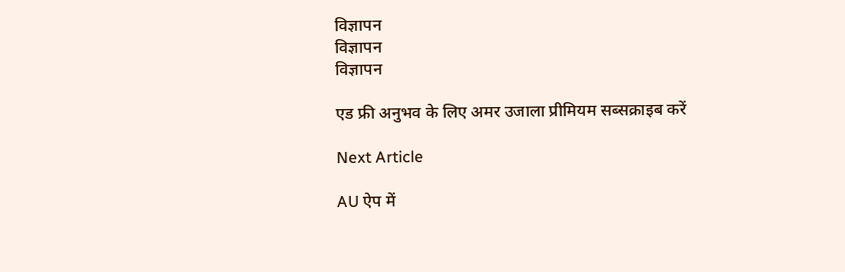विज्ञापन
विज्ञापन
विज्ञापन

एड फ्री अनुभव के लिए अमर उजाला प्रीमियम सब्सक्राइब करें

Next Article

AU ऐप में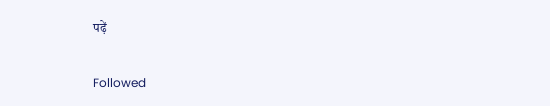पढ़ें

Followed